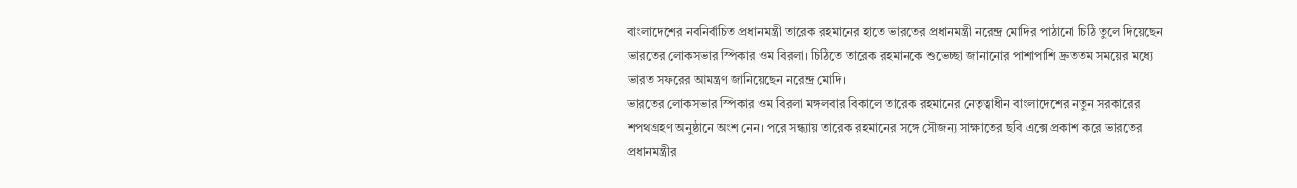বাংলাদেশের নবনির্বাচিত প্রধানমন্ত্রী তারেক রহমানের হাতে ভারতের প্রধানমন্ত্রী নরেন্দ্র মোদির পাঠানো চিঠি তুলে দিয়েছেন ভারতের লোকসভার স্পিকার ওম বিরলা। চিঠিতে তারেক রহমানকে শুভেচ্ছা জানানোর পাশাপাশি দ্রুততম সময়ের মধ্যে ভারত সফরের আমন্ত্রণ জানিয়েছেন নরেন্দ্র মোদি।
ভারতের লোকসভার স্পিকার ওম বিরলা মঙ্গলবার বিকালে তারেক রহমানের নেতৃত্বাধীন বাংলাদেশের নতুন সরকারের শপথগ্রহণ অনুষ্ঠানে অংশ নেন। পরে সন্ধ্যায় তারেক রহমানের সঙ্গে সৌজন্য সাক্ষাতের ছবি এক্সে প্রকাশ করে ভারতের প্রধানমন্ত্রীর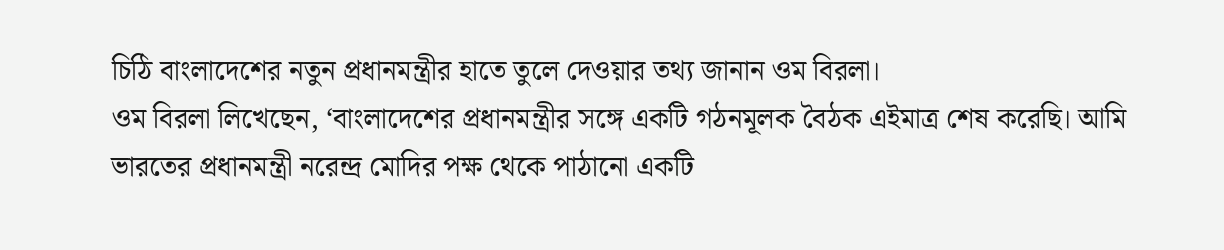চিঠি বাংলাদেশের নতুন প্রধানমন্ত্রীর হাতে তুলে দেওয়ার তথ্য জানান ওম বিরলা।
ওম বিরলা লিখেছেন, ‘বাংলাদেশের প্রধানমন্ত্রীর সঙ্গে একটি গঠনমূলক বৈঠক এইমাত্র শেষ করেছি। আমি ভারতের প্রধানমন্ত্রী নরেন্দ্র মোদির পক্ষ থেকে পাঠানো একটি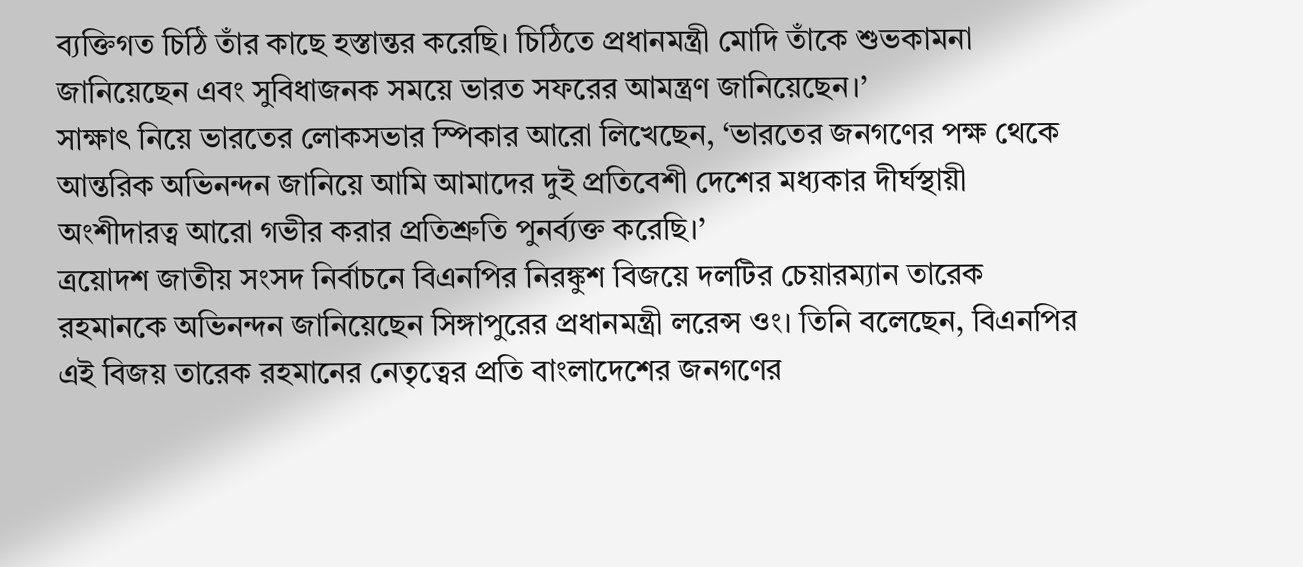ব্যক্তিগত চিঠি তাঁর কাছে হস্তান্তর করেছি। চিঠিতে প্রধানমন্ত্রী মোদি তাঁকে শুভকামনা জানিয়েছেন এবং সুবিধাজনক সময়ে ভারত সফরের আমন্ত্রণ জানিয়েছেন।’
সাক্ষাৎ নিয়ে ভারতের লোকসভার স্পিকার আরো লিখেছেন, ‘ভারতের জনগণের পক্ষ থেকে আন্তরিক অভিনন্দন জানিয়ে আমি আমাদের দুই প্রতিবেশী দেশের মধ্যকার দীর্ঘস্থায়ী অংশীদারত্ব আরো গভীর করার প্রতিশ্রুতি পুনর্ব্যক্ত করেছি।’
ত্রয়োদশ জাতীয় সংসদ নির্বাচনে বিএনপির নিরঙ্কুশ বিজয়ে দলটির চেয়ারম্যান তারেক রহমানকে অভিনন্দন জানিয়েছেন সিঙ্গাপুরের প্রধানমন্ত্রী লরেন্স ওং। তিনি বলেছেন, বিএনপির এই বিজয় তারেক রহমানের নেতৃত্বের প্রতি বাংলাদেশের জনগণের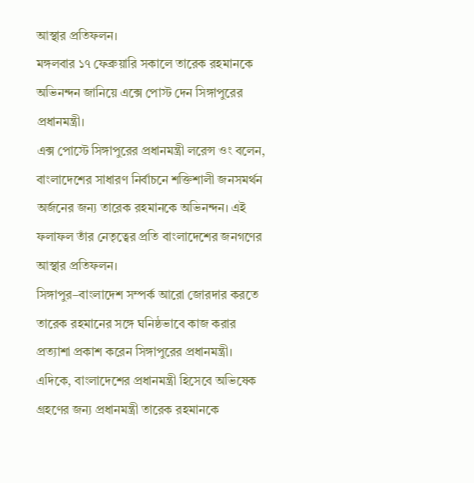আস্থার প্রতিফলন।
মঙ্গলবার ১৭ ফেব্রুয়ারি সকালে তারেক রহমানকে অভিনন্দন জানিয়ে এক্সে পোস্ট দেন সিঙ্গাপুরের প্রধানমন্ত্রী।
এক্স পোস্টে সিঙ্গাপুরের প্রধানমন্ত্রী লরেন্স ওং বলেন, বাংলাদেশের সাধারণ নির্বাচনে শক্তিশালী জনসমর্থন অর্জনের জন্য তারেক রহমানকে অভিনন্দন। এই ফলাফল তাঁর নেতৃত্বের প্রতি বাংলাদেশের জনগণের আস্থার প্রতিফলন।
সিঙ্গাপুর–বাংলাদেশ সম্পর্ক আরো জোরদার করতে তারেক রহমানের সঙ্গে ঘনিষ্ঠভাবে কাজ করার প্রত্যাশা প্রকাশ করেন সিঙ্গাপুরের প্রধানমন্ত্রী।
এদিকে, বাংলাদেশের প্রধানমন্ত্রী হিসেবে অভিষেক গ্রহণের জন্য প্রধানমন্ত্রী তারেক রহমানকে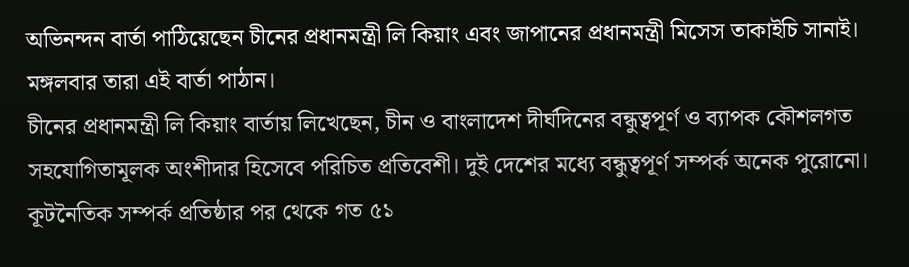অভিনন্দন বার্তা পাঠিয়েছেন চীনের প্রধানমন্ত্রী লি কিয়াং এবং জাপানের প্রধানমন্ত্রী মিসেস তাকাইচি সানাই।
মঙ্গলবার তারা এই বার্তা পাঠান।
চীনের প্রধানমন্ত্রী লি কিয়াং বার্তায় লিখেছেন, চীন ও বাংলাদেশ দীর্ঘদিনের বন্ধুত্বপূর্ণ ও ব্যাপক কৌশলগত সহযোগিতামূলক অংশীদার হিসেবে পরিচিত প্রতিবেশী। দুই দেশের মধ্যে বন্ধুত্বপূর্ণ সম্পর্ক অনেক পুরোনো। কূটনৈতিক সম্পর্ক প্রতিষ্ঠার পর থেকে গত ৫১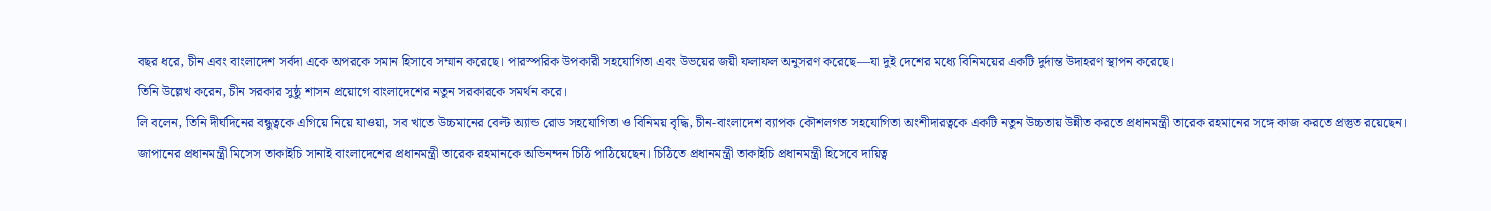বছর ধরে, চীন এবং বাংলাদেশ সর্বদা একে অপরকে সমান হিসাবে সম্মান করেছে। পারস্পরিক উপকারী সহযোগিতা এবং উভয়ের জয়ী ফলাফল অনুসরণ করেছে—যা দুই দেশের মধ্যে বিনিময়ের একটি দুর্দান্ত উদাহরণ স্থাপন করেছে।
তিনি উল্লেখ করেন, চীন সরকার সুষ্ঠু শাসন প্রয়োগে বাংলাদেশের নতুন সরকারকে সমর্থন করে।
লি বলেন, তিনি দীর্ঘদিনের বন্ধুত্বকে এগিয়ে নিয়ে যাওয়া, সব খাতে উচ্চমানের বেল্ট অ্যান্ড রোড সহযোগিতা ও বিনিময় বৃদ্ধি, চীন-বাংলাদেশ ব্যাপক কৌশলগত সহযোগিতা অংশীদারত্বকে একটি নতুন উচ্চতায় উন্নীত করতে প্রধানমন্ত্রী তারেক রহমানের সঙ্গে কাজ করতে প্রস্তুত রয়েছেন।
জাপানের প্রধানমন্ত্রী মিসেস তাকাইচি সানাই বাংলাদেশের প্রধানমন্ত্রী তারেক রহমানকে অভিনন্দন চিঠি পাঠিয়েছেন। চিঠিতে প্রধানমন্ত্রী তাকাইচি প্রধানমন্ত্রী হিসেবে দায়িত্ব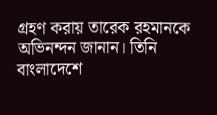গ্রহণ করায় তারেক রহমানকে অভিনন্দন জানান। তিনি বাংলাদেশে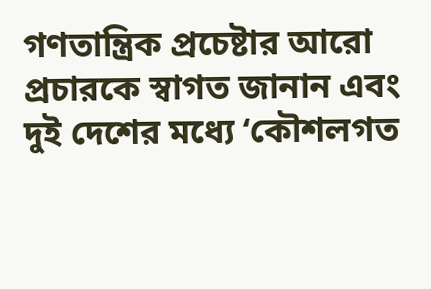গণতান্ত্রিক প্রচেষ্টার আরো প্রচারকে স্বাগত জানান এবং দুই দেশের মধ্যে ‘কৌশলগত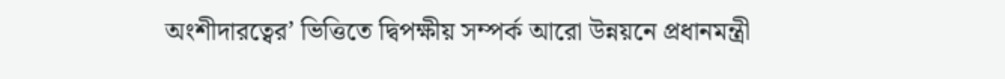অংশীদারত্বের’ ভিত্তিতে দ্বিপক্ষীয় সম্পর্ক আরো উন্নয়নে প্রধানমন্ত্রী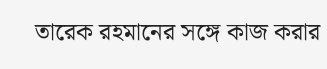তারেক রহমানের সঙ্গে কাজ করার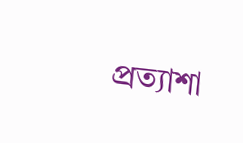প্রত্যাশা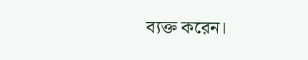ব্যক্ত করেন।